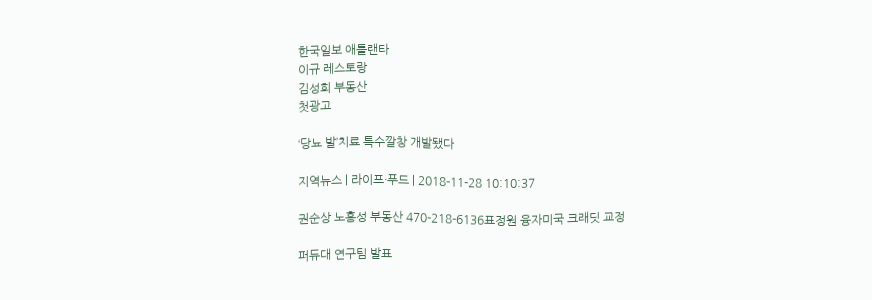한국일보 애틀랜타
이규 레스토랑
김성희 부동산
첫광고

‘당뇨 발’치료 특수깔창 개발됐다

지역뉴스 | 라이프·푸드 | 2018-11-28 10:10:37

권순상 노흥성 부동산 470-218-6136표정원 융자미국 크래딧 교정

퍼듀대 연구팀 발표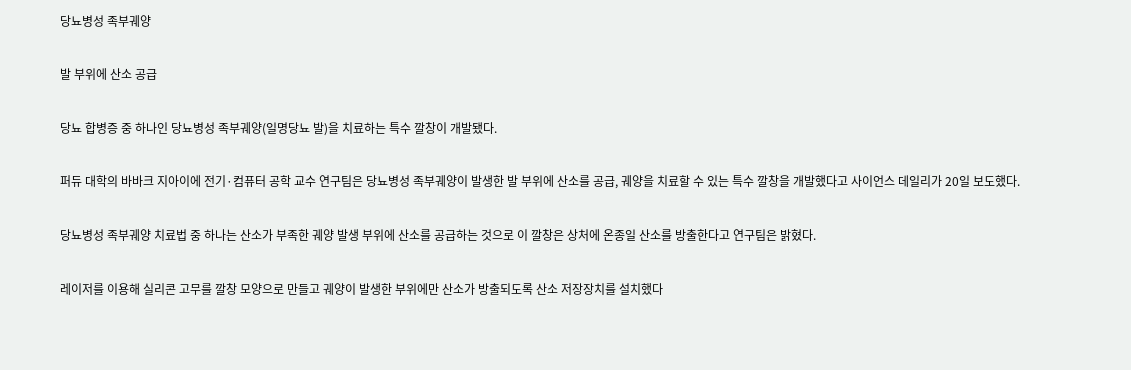당뇨병성 족부궤양

발 부위에 산소 공급

당뇨 합병증 중 하나인 당뇨병성 족부궤양(일명당뇨 발)을 치료하는 특수 깔창이 개발됐다.

퍼듀 대학의 바바크 지아이에 전기·컴퓨터 공학 교수 연구팀은 당뇨병성 족부궤양이 발생한 발 부위에 산소를 공급, 궤양을 치료할 수 있는 특수 깔창을 개발했다고 사이언스 데일리가 20일 보도했다.

당뇨병성 족부궤양 치료법 중 하나는 산소가 부족한 궤양 발생 부위에 산소를 공급하는 것으로 이 깔창은 상처에 온종일 산소를 방출한다고 연구팀은 밝혔다.

레이저를 이용해 실리콘 고무를 깔창 모양으로 만들고 궤양이 발생한 부위에만 산소가 방출되도록 산소 저장장치를 설치했다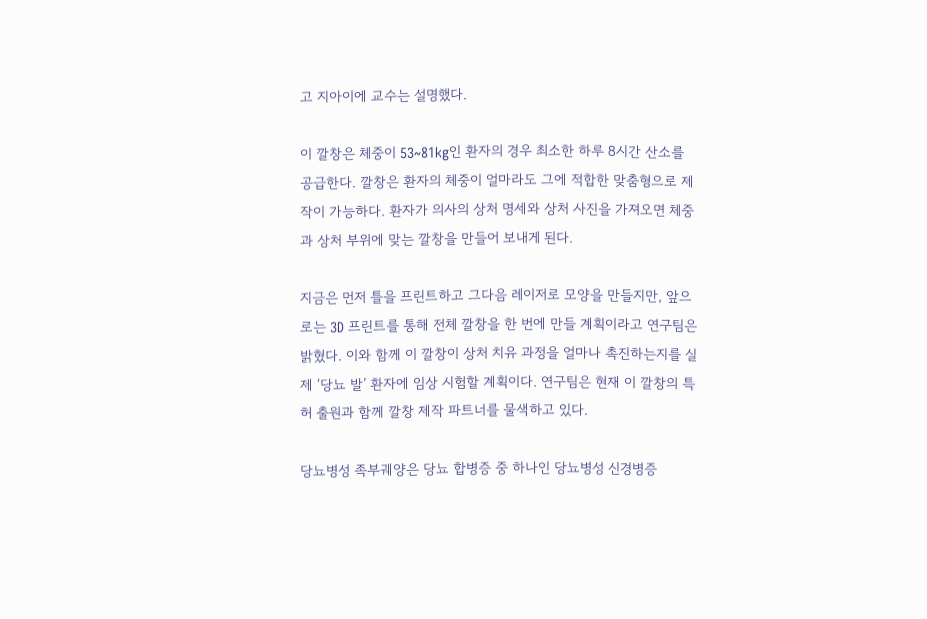고 지아이에 교수는 설명했다.

이 깔창은 체중이 53~81kg인 환자의 경우 최소한 하루 8시간 산소를 공급한다. 깔창은 환자의 체중이 얼마라도 그에 적합한 맞춤형으로 제작이 가능하다. 환자가 의사의 상처 명세와 상처 사진을 가져오면 체중과 상처 부위에 맞는 깔창을 만들어 보내게 된다.

지금은 먼저 틀을 프린트하고 그다음 레이저로 모양을 만들지만, 앞으로는 3D 프린트를 통해 전체 깔창을 한 번에 만들 계획이라고 연구팀은 밝혔다. 이와 함께 이 깔창이 상처 치유 과정을 얼마나 촉진하는지를 실제 ‘당뇨 발’ 환자에 임상 시험할 계획이다. 연구팀은 현재 이 깔창의 특허 출원과 함께 깔창 제작 파트너를 물색하고 있다.

당뇨병성 족부궤양은 당뇨 합병증 중 하나인 당뇨병성 신경병증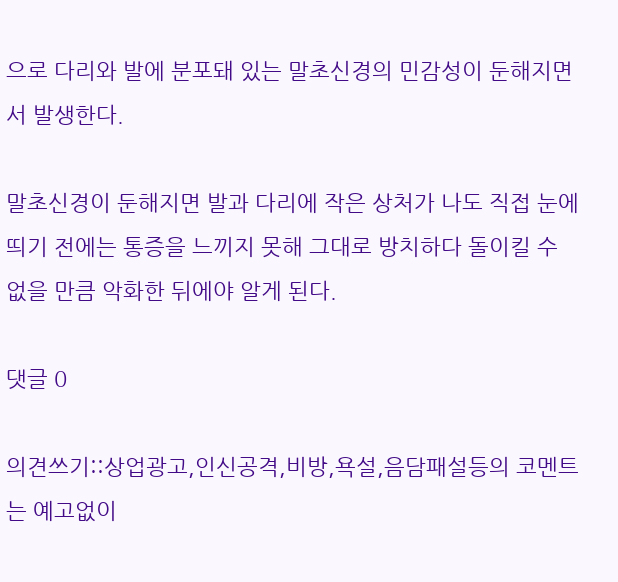으로 다리와 발에 분포돼 있는 말초신경의 민감성이 둔해지면서 발생한다.

말초신경이 둔해지면 발과 다리에 작은 상처가 나도 직접 눈에 띄기 전에는 통증을 느끼지 못해 그대로 방치하다 돌이킬 수 없을 만큼 악화한 뒤에야 알게 된다.

댓글 0

의견쓰기::상업광고,인신공격,비방,욕설,음담패설등의 코멘트는 예고없이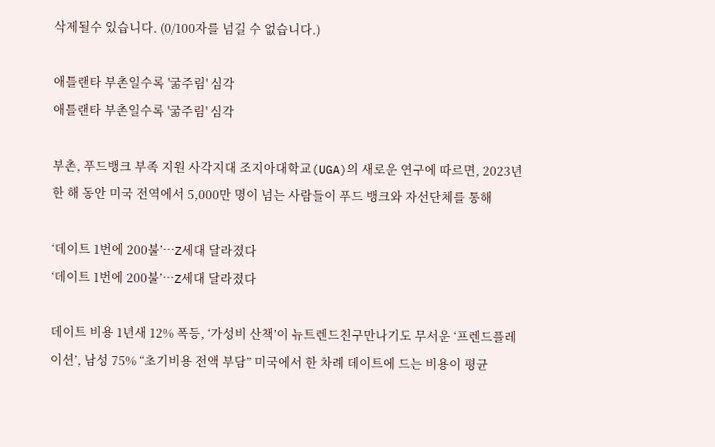삭제될수 있습니다. (0/100자를 넘길 수 없습니다.)

애틀랜타 부촌일수록 '굶주림' 심각
애틀랜타 부촌일수록 '굶주림' 심각

부촌, 푸드뱅크 부족 지원 사각지대 조지아대학교(UGA)의 새로운 연구에 따르면, 2023년 한 해 동안 미국 전역에서 5,000만 명이 넘는 사람들이 푸드 뱅크와 자선단체를 통해

‘데이트 1번에 200불’…Z세대 달라졌다
‘데이트 1번에 200불’…Z세대 달라졌다

데이트 비용 1년새 12% 폭등, ‘가성비 산책’이 뉴트렌드친구만나기도 무서운 ‘프렌드플레이션’, 남성 75% “초기비용 전액 부담” 미국에서 한 차례 데이트에 드는 비용이 평균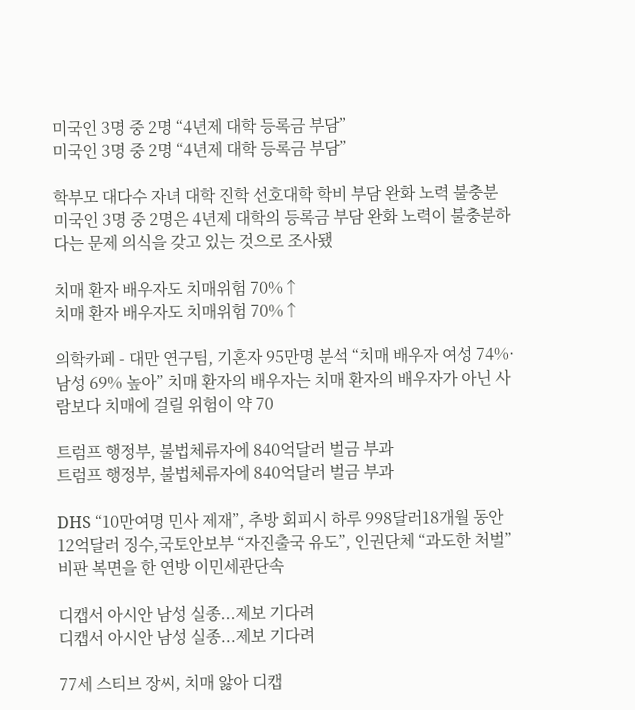미국인 3명 중 2명 “4년제 대학 등록금 부담”
미국인 3명 중 2명 “4년제 대학 등록금 부담”

학부모 대다수 자녀 대학 진학 선호대학 학비 부담 완화 노력 불충분 미국인 3명 중 2명은 4년제 대학의 등록금 부담 완화 노력이 불충분하다는 문제 의식을 갖고 있는 것으로 조사됐

치매 환자 배우자도 치매위험 70%↑
치매 환자 배우자도 치매위험 70%↑

의학카페 - 대만 연구팀, 기혼자 95만명 분석 “치매 배우자 여성 74%·남성 69% 높아” 치매 환자의 배우자는 치매 환자의 배우자가 아닌 사람보다 치매에 걸릴 위험이 약 70

트럼프 행정부, 불법체류자에 840억달러 벌금 부과
트럼프 행정부, 불법체류자에 840억달러 벌금 부과

DHS “10만여명 민사 제재”, 추방 회피시 하루 998달러18개월 동안 12억달러 징수,국토안보부 “자진출국 유도”, 인권단체 “과도한 처벌” 비판 복면을 한 연방 이민세관단속

디캡서 아시안 남성 실종...제보 기다려
디캡서 아시안 남성 실종...제보 기다려

77세 스티브 장씨, 치매 앓아 디캡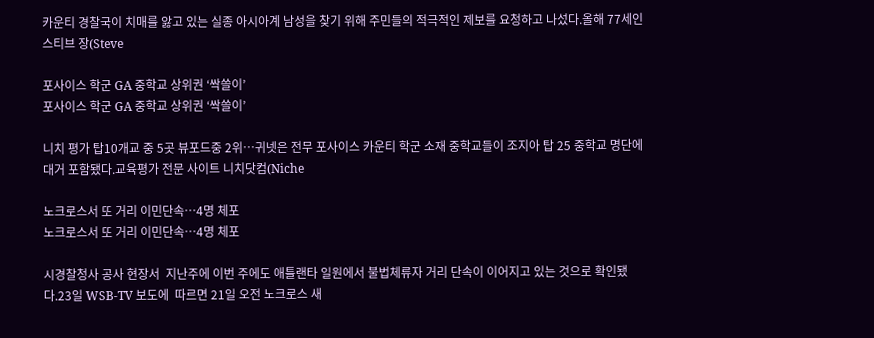카운티 경찰국이 치매를 앓고 있는 실종 아시아계 남성을 찾기 위해 주민들의 적극적인 제보를 요청하고 나섰다.올해 77세인 스티브 장(Steve

포사이스 학군 GA 중학교 상위권 ‘싹쓸이’
포사이스 학군 GA 중학교 상위권 ‘싹쓸이’

니치 평가 탑10개교 중 5곳 뷰포드중 2위…귀넷은 전무 포사이스 카운티 학군 소재 중학교들이 조지아 탑 25 중학교 명단에 대거 포함됐다.교육평가 전문 사이트 니치닷컴(Niche

노크로스서 또 거리 이민단속…4명 체포
노크로스서 또 거리 이민단속…4명 체포

시경찰청사 공사 현장서  지난주에 이번 주에도 애틀랜타 일원에서 불법체류자 거리 단속이 이어지고 있는 것으로 확인됐다.23일 WSB-TV 보도에  따르면 21일 오전 노크로스 새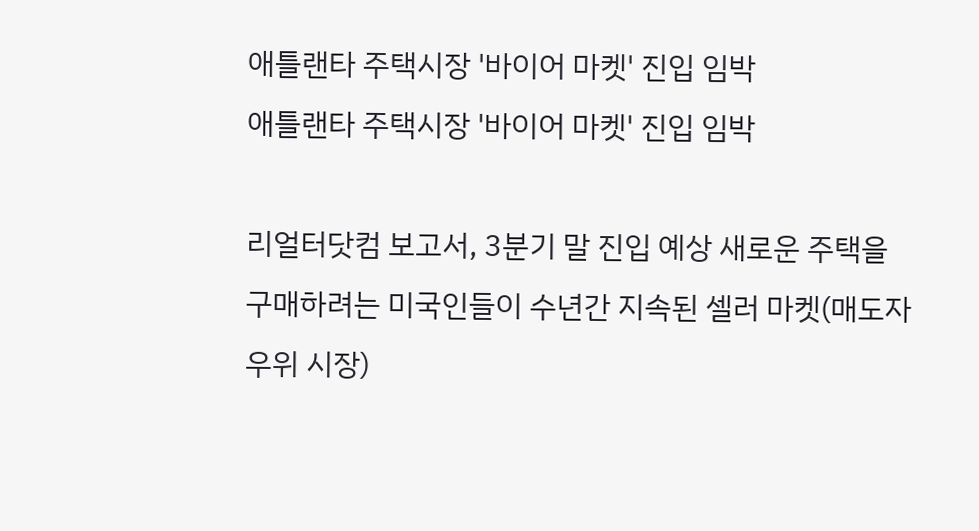애틀랜타 주택시장 '바이어 마켓' 진입 임박
애틀랜타 주택시장 '바이어 마켓' 진입 임박

리얼터닷컴 보고서, 3분기 말 진입 예상 새로운 주택을 구매하려는 미국인들이 수년간 지속된 셀러 마켓(매도자 우위 시장)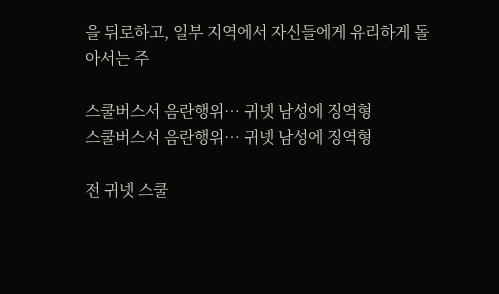을 뒤로하고, 일부 지역에서 자신들에게 유리하게 돌아서는 주

스쿨버스서 음란행위… 귀넷 남성에 징역형
스쿨버스서 음란행위… 귀넷 남성에 징역형

전 귀넷 스쿨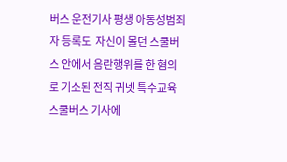버스 운전기사 평생 아동성범죄자 등록도  자신이 몰던 스쿨버스 안에서 음란행위를 한 혐의로 기소된 전직 귀넷 특수교육 스쿨버스 기사에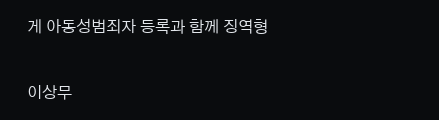게 아동성범죄자 등록과 함께 징역형

이상무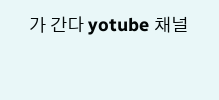가 간다 yotube 채널